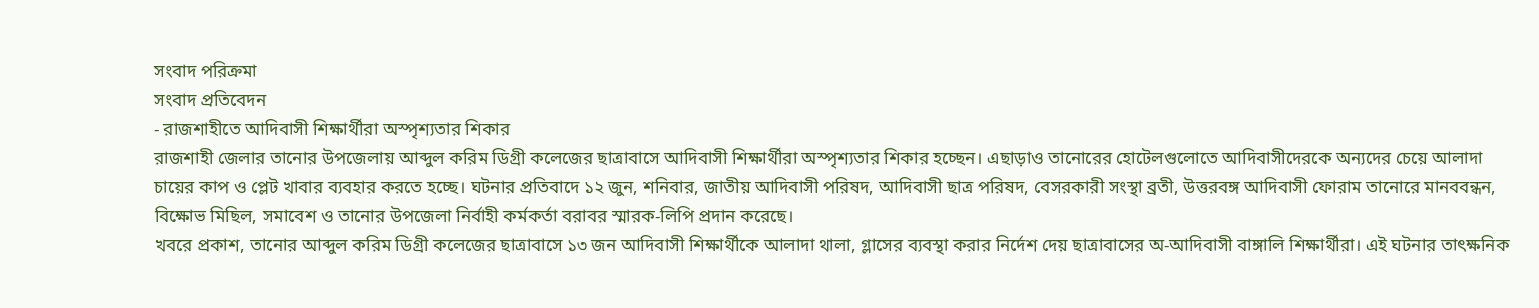সংবাদ পরিক্রমা
সংবাদ প্রতিবেদন
- রাজশাহীতে আদিবাসী শিক্ষার্থীরা অস্পৃশ্যতার শিকার
রাজশাহী জেলার তানোর উপজেলায় আব্দুল করিম ডিগ্রী কলেজের ছাত্রাবাসে আদিবাসী শিক্ষার্থীরা অস্পৃশ্যতার শিকার হচ্ছেন। এছাড়াও তানোরের হোটেলগুলোতে আদিবাসীদেরকে অন্যদের চেয়ে আলাদা চায়ের কাপ ও প্লেট খাবার ব্যবহার করতে হচ্ছে। ঘটনার প্রতিবাদে ১২ জুন, শনিবার, জাতীয় আদিবাসী পরিষদ, আদিবাসী ছাত্র পরিষদ, বেসরকারী সংস্থা ব্রতী, উত্তরবঙ্গ আদিবাসী ফোরাম তানোরে মানববন্ধন, বিক্ষোভ মিছিল, সমাবেশ ও তানোর উপজেলা নির্বাহী কর্মকর্তা বরাবর স্মারক-লিপি প্রদান করেছে।
খবরে প্রকাশ, তানোর আব্দুল করিম ডিগ্রী কলেজের ছাত্রাবাসে ১৩ জন আদিবাসী শিক্ষার্থীকে আলাদা থালা, গ্লাসের ব্যবস্থা করার নির্দেশ দেয় ছাত্রাবাসের অ-আদিবাসী বাঙ্গালি শিক্ষার্থীরা। এই ঘটনার তাৎক্ষনিক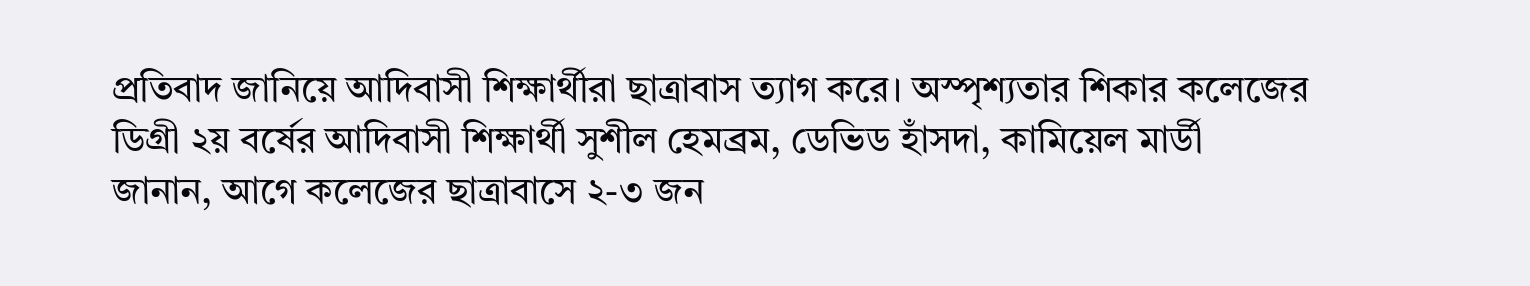প্রতিবাদ জানিয়ে আদিবাসী শিক্ষার্থীরা ছাত্রাবাস ত্যাগ করে। অস্পৃশ্যতার শিকার কলেজের ডিগ্রী ২য় বর্ষের আদিবাসী শিক্ষার্থী সুশীল হেমব্রম, ডেভিড হাঁসদা, কামিয়েল মার্ডী জানান, আগে কলেজের ছাত্রাবাসে ২-৩ জন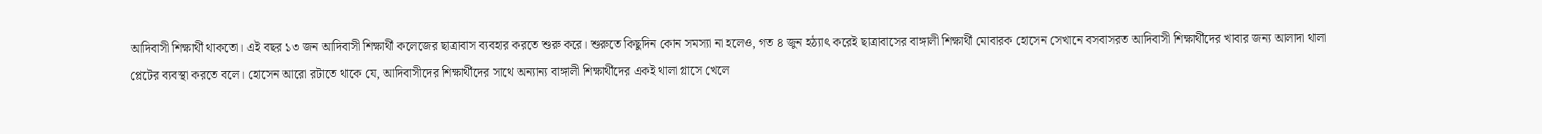আদিবাসী শিক্ষার্থী থাকতো। এই বছর ১৩ জন আদিবাসী শিক্ষার্থী কলেজের ছাত্রাবাস ব্যবহার করতে শুরু করে। শুরুতে কিছুদিন কোন সমস্যা না হলেও, গত ৪ জুন হঠ্যাৎ করেই ছাত্রাবাসের বাঙ্গালী শিক্ষার্থী মোবারক হোসেন সেখানে বসবাসরত আদিবাসী শিক্ষার্থীদের খাবার জন্য আলাদা থালা
প্লেটের ব্যবস্থা করতে বলে। হোসেন আরো রটাতে থাকে যে, আদিবাসীদের শিক্ষার্থীদের সাথে অন্যান্য বাঙ্গালী শিক্ষার্থীদের একই থালা গ্লাসে খেলে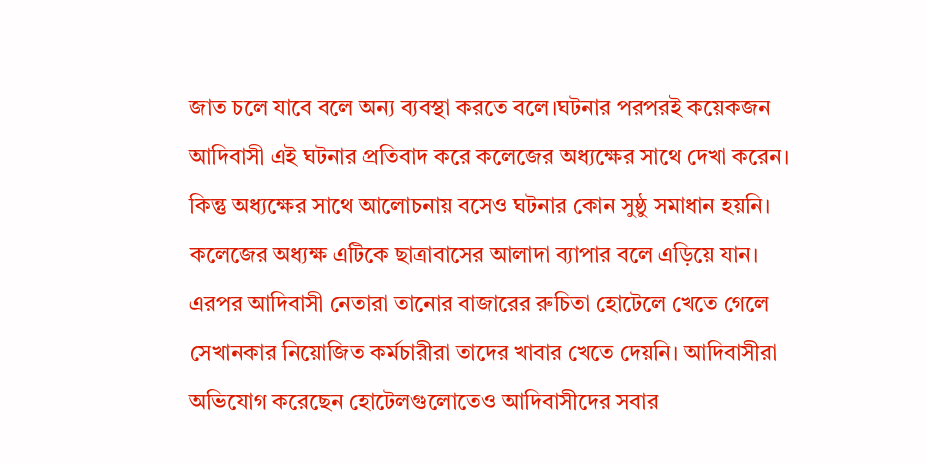জাত চলে যাবে বলে অন্য ব্যবস্থা করতে বলে।ঘটনার পরপরই কয়েকজন আদিবাসী এই ঘটনার প্রতিবাদ করে কলেজের অধ্যক্ষের সাথে দেখা করেন। কিন্তু অধ্যক্ষের সাথে আলোচনায় বসেও ঘটনার কোন সুষ্ঠু সমাধান হয়নি। কলেজের অধ্যক্ষ এটিকে ছাত্রাবাসের আলাদা ব্যাপার বলে এড়িয়ে যান। এরপর আদিবাসী নেতারা তানোর বাজারের রুচিতা হোটেলে খেতে গেলে সেখানকার নিয়োজিত কর্মচারীরা তাদের খাবার খেতে দেয়নি। আদিবাসীরা অভিযোগ করেছেন হোটেলগুলোতেও আদিবাসীদের সবার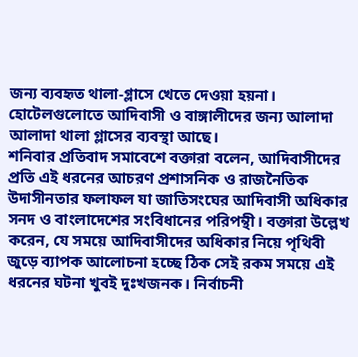জন্য ব্যবহৃত থালা-গ্লাসে খেতে দেওয়া হয়না। হোটেলগুলোতে আদিবাসী ও বাঙ্গালীদের জন্য আলাদা আলাদা থালা গ্লাসের ব্যবস্থা আছে।
শনিবার প্রতিবাদ সমাবেশে বক্তারা বলেন, আদিবাসীদের প্রতি এই ধরনের আচরণ প্রশাসনিক ও রাজনৈতিক উদাসীনতার ফলাফল যা জাতিসংঘের আদিবাসী অধিকার সনদ ও বাংলাদেশের সংবিধানের পরিপন্থী। বক্তারা উল্লেখ করেন, যে সময়ে আদিবাসীদের অধিকার নিয়ে পৃথিবী জুড়ে ব্যাপক আলোচনা হচ্ছে ঠিক সেই রকম সময়ে এই ধরনের ঘটনা খুবই দুঃখজনক। নির্বাচনী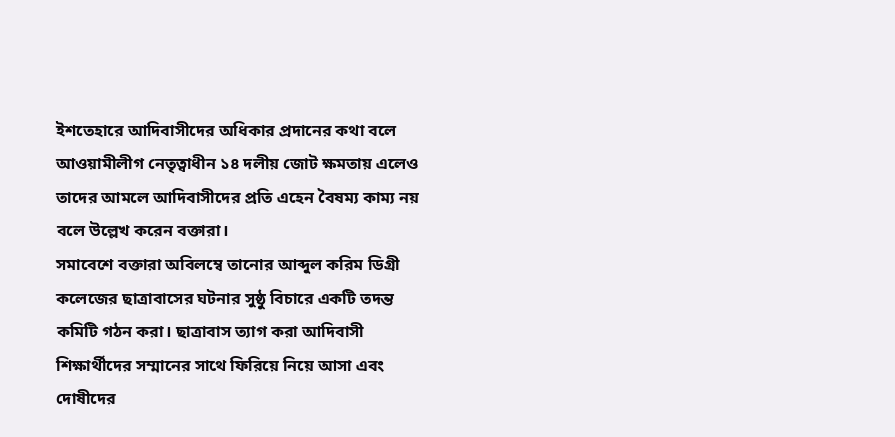ইশতেহারে আদিবাসীদের অধিকার প্রদানের কথা বলে আওয়ামীলীগ নেতৃত্বাধীন ১৪ দলীয় জোট ক্ষমতায় এলেও তাদের আমলে আদিবাসীদের প্রতি এহেন বৈষম্য কাম্য নয় বলে উল্লেখ করেন বক্তারা।
সমাবেশে বক্তারা অবিলম্বে তানোর আব্দুল করিম ডিগ্রী কলেজের ছাত্রাবাসের ঘটনার সুষ্ঠু বিচারে একটি তদন্ত কমিটি গঠন করা। ছাত্রাবাস ত্যাগ করা আদিবাসী শিক্ষার্থীদের সম্মানের সাথে ফিরিয়ে নিয়ে আসা এবং দোষীদের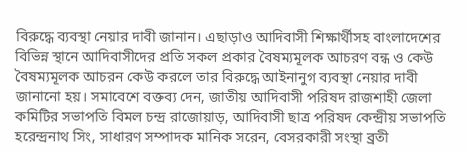বিরুদ্ধে ব্যবস্থা নেয়ার দাবী জানান। এছাড়াও আদিবাসী শিক্ষার্থীসহ বাংলাদেশের বিভিন্ন স্থানে আদিবাসীদের প্রতি সকল প্রকার বৈষম্যমূলক আচরণ বন্ধ ও কেউ বৈষম্যমূলক আচরন কেউ করলে তার বিরুদ্ধে আইনানুগ ব্যবস্থা নেয়ার দাবী জানানো হয়। সমাবেশে বক্তব্য দেন, জাতীয় আদিবাসী পরিষদ রাজশাহী জেলা কমিটির সভাপতি বিমল চন্দ্র রাজোয়াড়, আদিবাসী ছাত্র পরিষদ কেন্দ্রীয় সভাপতি হরেন্দ্রনাথ সিং, সাধারণ সম্পাদক মানিক সরেন, বেসরকারী সংস্থা ব্রতী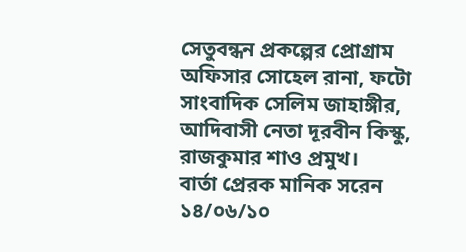সেতুবন্ধন প্রকল্পের প্রোগ্রাম অফিসার সোহেল রানা, ফটো সাংবাদিক সেলিম জাহাঙ্গীর, আদিবাসী নেতা দূরবীন কিস্কু, রাজকুমার শাও প্রমুখ।
বার্তা প্রেরক মানিক সরেন
১৪/০৬/১০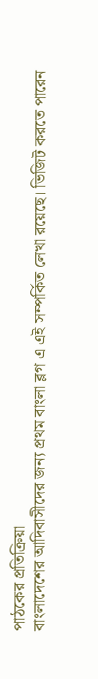পাঠকের প্রতিক্রিয়া
বাংলাদেশের আদিবাসীদের জন্য প্রথম বাংলা ব্লগ এ এই সম্পর্কিত লেখা রয়েছে। ভিজিট করতে পারেন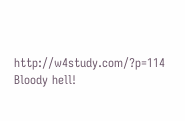http://w4study.com/?p=114
Bloody hell!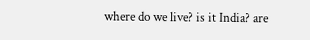where do we live? is it India? are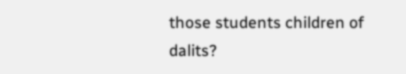those students children of dalits?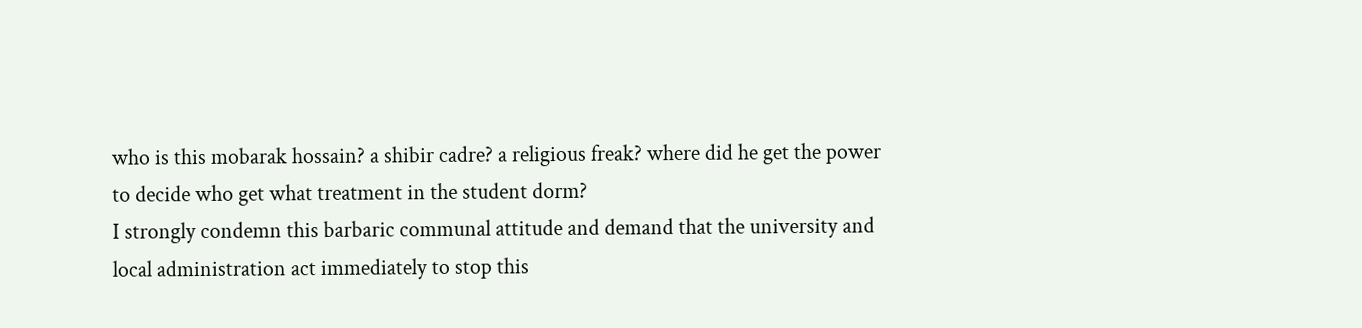who is this mobarak hossain? a shibir cadre? a religious freak? where did he get the power to decide who get what treatment in the student dorm?
I strongly condemn this barbaric communal attitude and demand that the university and local administration act immediately to stop this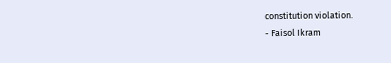constitution violation.
- Faisol Ikram